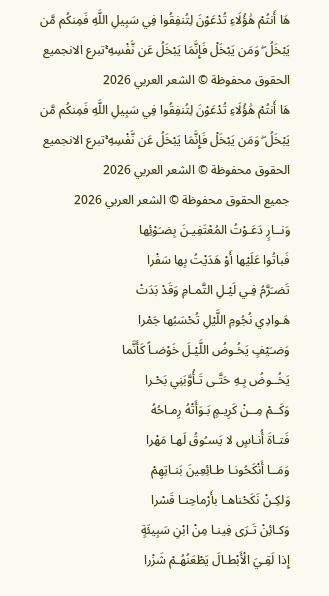هَا أَنتُمْ هَٰؤُلَاءِ تُدْعَوْنَ لِتُنفِقُوا فِي سَبِيلِ اللَّهِ فَمِنكُم مَّن يَبْخَلُ ۖ وَمَن يَبْخَلْ فَإِنَّمَا يَبْخَلُ عَن نَّفْسِهِ ۚتبرع الانجميع الحقوق محفوظة © الشعر العربي 2026
هَا أَنتُمْ هَٰؤُلَاءِ تُدْعَوْنَ لِتُنفِقُوا فِي سَبِيلِ اللَّهِ فَمِنكُم مَّن يَبْخَلُ ۖ وَمَن يَبْخَلْ فَإِنَّمَا يَبْخَلُ عَن نَّفْسِهِ ۚتبرع الانجميع الحقوق محفوظة © الشعر العربي 2026
جميع الحقوق محفوظة © الشعر العربي 2026
وَنــارٍ دَعَـوْتُ المُعْتَفِيـنَ بِضـَوْئِها
فَباتُوا عَلَيْها أَوْ هَدَيْتُ بِها سَفْرا
تَضـَرَّمُ فِـي لَيْـلِ التَّمـامِ وَقَدْ بَدَتْ
هَـوادِي نُجُومِ اللَّيْلِ تُحْسَبُها جَمْرا
وَضـَيْفٍ يَخُـوضُ اللَّيْـلَ خَوْضـاً كَأَنَّما
يَخُــوضُ بِـهِ حَتَّـى تَـأُوَّبَنِي بَحْـرا
وَكَــمْ مِــنْ كَرِيـمٍ بَـوَأَتْهُ رِمـاحُهُ
فَتـاةَ أُنـاسٍ لا يَسـُوقُ لَهـا مَهْرا
وَمَــا أَنْكَحُونـا طـائِعِينَ بَنـاتِهِمْ
وَلكِـنْ نَكَحْناهـا بأَرْماحِنـا قَسْرا
وَكـائِنْ تَـرَى فِينـا مِنْ ابْنِ سَبِيئَةٍ
إِذا لَقِـيَ الْأَبْطـالَ يَطْعَنُهُـمْ شَزْرا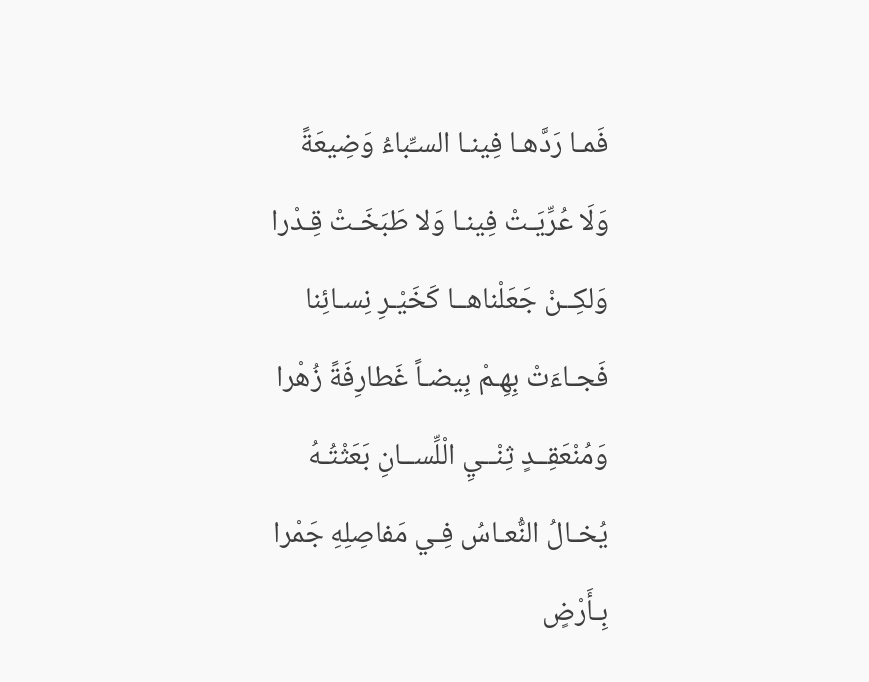فَمـا رَدَّهـا فِينـا السـِّباءُ وَضِيعَةً
وَلَا عُرِّيَـتْ فِينـا وَلا طَبَخَـتْ قِـدْرا
وَلكِــنْ جَعَلْناهــا كَخَيْـرِ نِسـائِنا
فَجـاءَتْ بِهِـمْ بِيضـاً غَطارِفَةً زُهْرا
وَمُنْعَقِــدٍ ثِنْــيِ الْلِّســانِ بَعَثْتُـهُ
يُخـالُ النُّعـاسُ فِـي مَفاصِلِهِ جَمْرا
بِـأَرْضٍ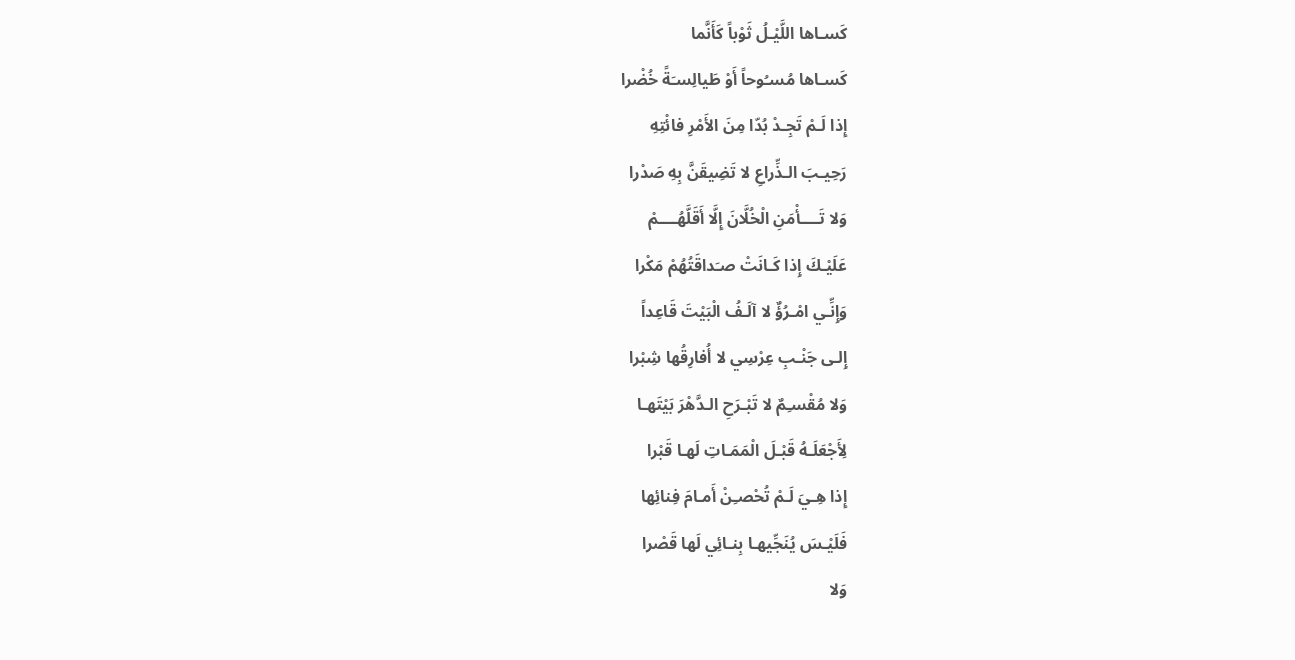كَسـاها اللَّيْـلُ ثَوْباً كَأَنَّما
كَسـاها مُسـُوحاً أَوْ طَيالِسـَةً خُضْرا
إِذا لَـمْ تَجِـدْ بُدّا مِنَ الأَمْرِ فائْتِهِ
رَحِيـبَ الـذِّراعِ لا تَضِيقَنَّ بِهِ صَدْرا
وَلا تَــــأْمَنِ الْخُلَّانَ إِلَّا أَقَلَّهُــــمْ
عَلَيْـكَ إِذا كَـانَتْ صـَداقَتُهُمْ مَكْرا
وَإِنِّـي امْـرُؤٌ لا آلَـفُ الْبَيْتَ قَاعِداً
إِلـى جَنْـبِ عِرْسِي لا أُفارِقُها شِبْرا
وَلا مُقْسـِمٌ لا تَبْـرَحِ الـدَّهْرَ بَيْتَهـا
لِأَجْعَلَـهُ قَبْـلَ الْمَمَـاتِ لَهـا قَبْرا
إِذا هِـيَ لَـمْ تُحْصـِنْ أَمـامَ فِنائِها
فَلَيْـسَ يُنَجِّيهـا بِنـائِي لَها قَصْرا
وَلا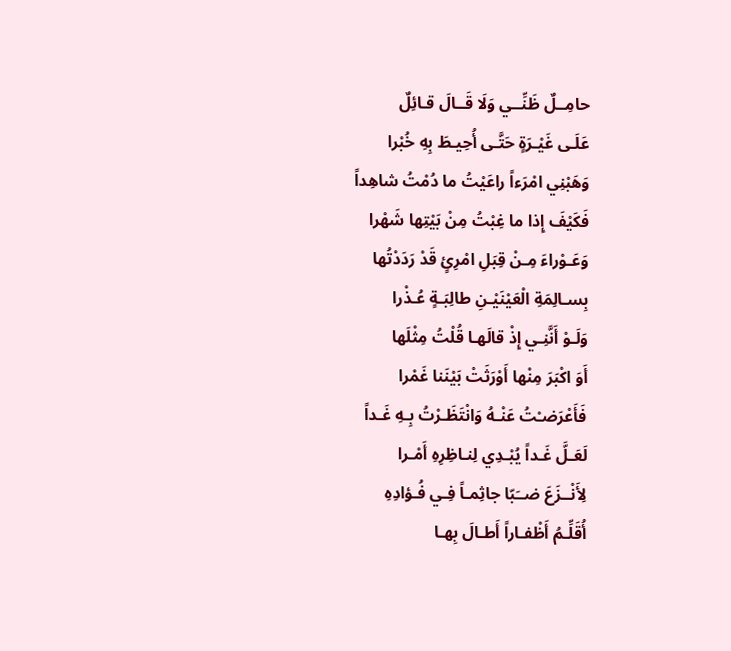حامِــلٌ ظَنِّــي وَلَا قَــالَ قـائِلٌ
عَلَـى غَيْـرَةٍ حَتَّـى أُحِيـطَ بِهِ خُبْرا
وَهَبْنِي امْرَءاً راعَيْتُ ما دُمْتُ شاهِداً
فَكَيْفَ إِذا ما غِبْتُ مِنْ بَيْتِها شَهْرا
وَعَـوْراءَ مِـنْ قِبَلِ امْرِئٍ قَدْ رَدَدْتُها
بِسـالِمَةِ الْعَيْنَيْـنِ طالِبَـةٍ عُـذْرا
وَلَـوْ أَنَّنِـي إِذْ قالَهـا قُلْتُ مِثْلَها
أَوَ اكْبَرَ مِنْها أَوْرَثَتْ بَيْنَنا غَمْرا
فَأَعْرَضـْتُ عَنْـهُ وَانْتَظَـرْتُ بِـهِ غَـداً
لَعَـلَّ غَـداً يُبْـدِي لِنـاظِرِهِ أَمْـرا
لِأَنْــزَعَ ضــَبّا جاثِمـاً فِـي فُـؤادِهِ
أُقَلِّـمُ أَظْفـاراً أَطـالَ بِهـا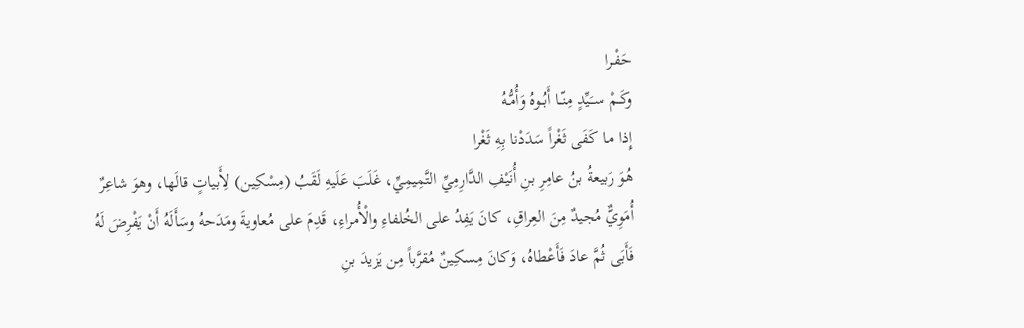حَفْـرا
وكَــمْ ســَيِّدٍ مِنّــا أَبُــوهُ وَأُمُّـهُ
إِذا مـا كَفَى ثَغْراً سَدَدْنا بِهِ ثَغْرا
هُوَ رَبيعةُ بنُ عامِرِ بنِ أُنَيْفِ الدَّارِمِيِّ التَّمِيمِيِّ، غَلَبَ عَلَيهِ لَقَبُ (مِسْكِين) لِأَبياتٍ قالَها، وهوَ شاعِرٌ أُمَوِيٌّ مُجيدٌ مِنَ العِراقِ، كانَ يَفِدُ على الخُلفاءِ والْأُمراءِ، قَدِمَ على مُعاويةَ ومَدَحهُ وسَأَلَهُ أَنْ يَفْرِضَ لَهُ فَأَبَى ثُمَّ عادَ فَأَعْطاهُ، وَكانَ مِسكِينٌ مُقرَّباً مِن يَزيدَ بنِ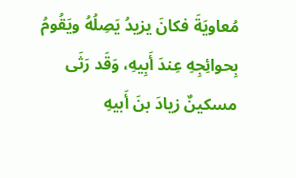مُعاويَةَ فكانَ يزيدُ يَصِلُهُ ويَقُومُ بِحوائِجِهِ عِندَ أَبِيهِ، وَقَد رَثَى مسكينٌ زيادَ بنَ أَبيهِ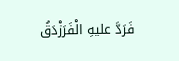فَرَدَّ عليهِ الْفَرَزْدَقُ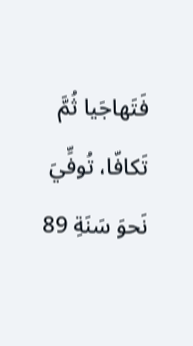فَتَهاجَيا ثُمَّ تَكافّا، تُوفِّيَ نَحوَ سَنَةِ 89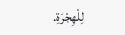لِلْهِجْرَةِ.